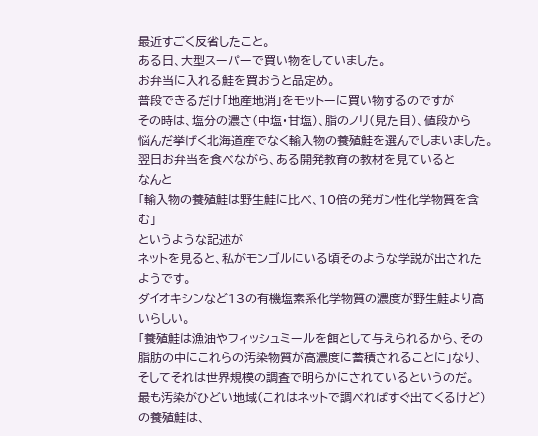最近すごく反省したこと。
ある日、大型スーパーで買い物をしていました。
お弁当に入れる鮭を買おうと品定め。
普段できるだけ「地産地消」をモットーに買い物するのですが
その時は、塩分の濃さ(中塩・甘塩)、脂のノリ(見た目)、値段から
悩んだ挙げく北海道産でなく輸入物の養殖鮭を選んでしまいました。
翌日お弁当を食べながら、ある開発教育の教材を見ていると
なんと
「輸入物の養殖鮭は野生鮭に比べ、10倍の発ガン性化学物質を含む」
というような記述が
ネットを見ると、私がモンゴルにいる頃そのような学説が出されたようです。
ダイオキシンなど13の有機塩素系化学物質の濃度が野生鮭より高いらしい。
「養殖鮭は漁油やフィッシュミールを餌として与えられるから、その脂肪の中にこれらの汚染物質が高濃度に蓄積されることに」なり、
そしてそれは世界規模の調査で明らかにされているというのだ。
最も汚染がひどい地域(これはネットで調べればすぐ出てくるけど)の養殖鮭は、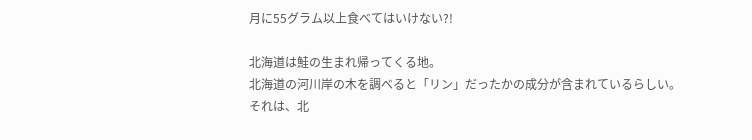月に55グラム以上食べてはいけない?!

北海道は鮭の生まれ帰ってくる地。
北海道の河川岸の木を調べると「リン」だったかの成分が含まれているらしい。
それは、北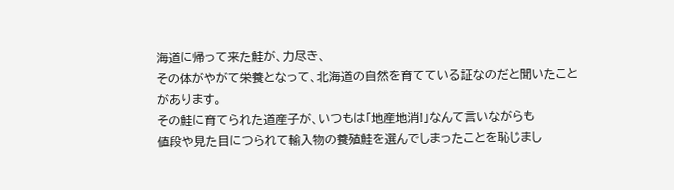海道に帰って来た鮭が、力尽き、
その体がやがて栄養となって、北海道の自然を育てている証なのだと聞いたことがあります。
その鮭に育てられた道産子が、いつもは「地産地消!」なんて言いながらも
値段や見た目につられて輸入物の養殖鮭を選んでしまったことを恥じまし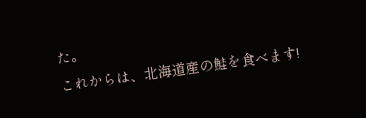た。
これからは、北海道産の鮭を食べます!